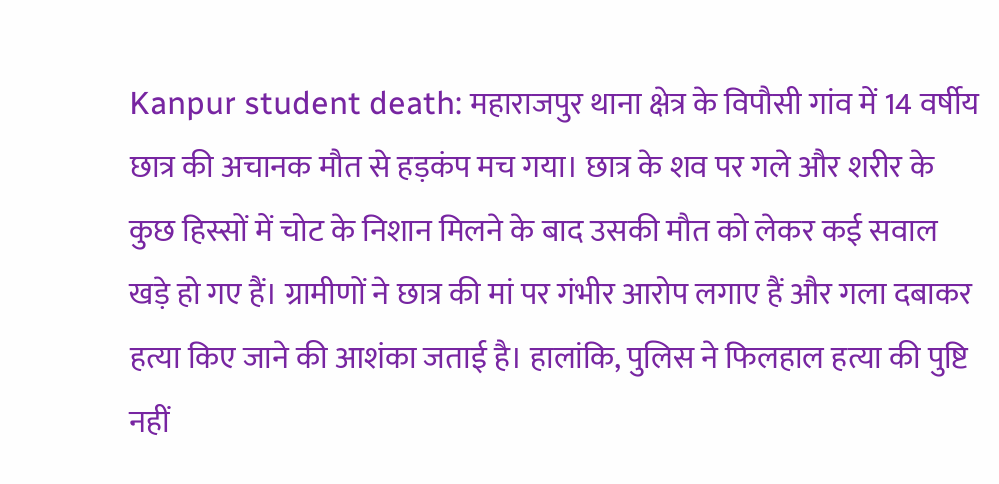Kanpur student death: महाराजपुर थाना क्षेत्र के विपौसी गांव में 14 वर्षीय छात्र की अचानक मौत से हड़कंप मच गया। छात्र के शव पर गले और शरीर के कुछ हिस्सों में चोट के निशान मिलने के बाद उसकी मौत को लेकर कई सवाल खड़े हो गए हैं। ग्रामीणों ने छात्र की मां पर गंभीर आरोप लगाए हैं और गला दबाकर हत्या किए जाने की आशंका जताई है। हालांकि, पुलिस ने फिलहाल हत्या की पुष्टि नहीं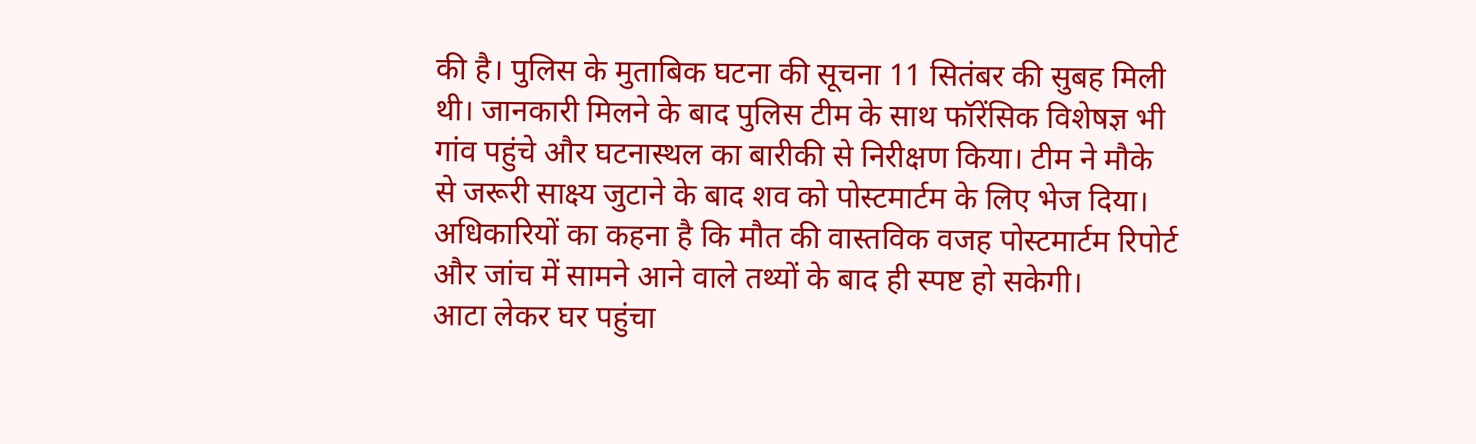की है। पुलिस के मुताबिक घटना की सूचना 11 सितंबर की सुबह मिली थी। जानकारी मिलने के बाद पुलिस टीम के साथ फॉरेंसिक विशेषज्ञ भी गांव पहुंचे और घटनास्थल का बारीकी से निरीक्षण किया। टीम ने मौके से जरूरी साक्ष्य जुटाने के बाद शव को पोस्टमार्टम के लिए भेज दिया। अधिकारियों का कहना है कि मौत की वास्तविक वजह पोस्टमार्टम रिपोर्ट और जांच में सामने आने वाले तथ्यों के बाद ही स्पष्ट हो सकेगी।
आटा लेकर घर पहुंचा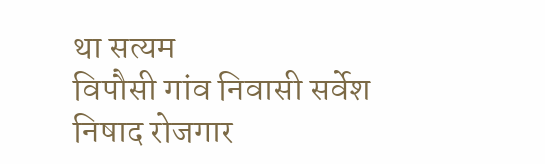था सत्यम
विपौसी गांव निवासी सर्वेश निषाद रोजगार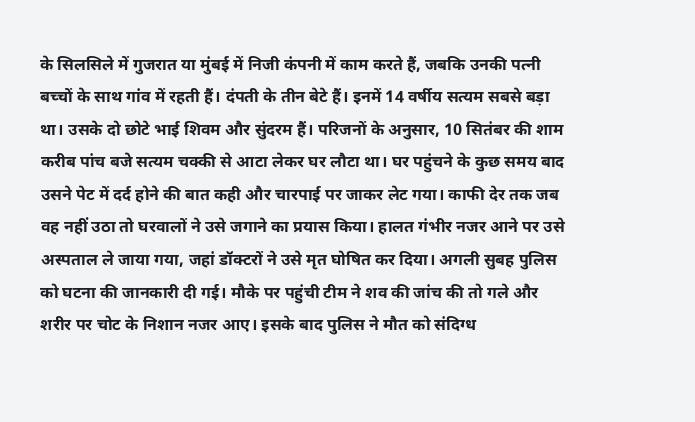के सिलसिले में गुजरात या मुंबई में निजी कंपनी में काम करते हैं, जबकि उनकी पत्नी बच्चों के साथ गांव में रहती हैं। दंपती के तीन बेटे हैं। इनमें 14 वर्षीय सत्यम सबसे बड़ा था। उसके दो छोटे भाई शिवम और सुंदरम हैं। परिजनों के अनुसार, 10 सितंबर की शाम करीब पांच बजे सत्यम चक्की से आटा लेकर घर लौटा था। घर पहुंचने के कुछ समय बाद उसने पेट में दर्द होने की बात कही और चारपाई पर जाकर लेट गया। काफी देर तक जब वह नहीं उठा तो घरवालों ने उसे जगाने का प्रयास किया। हालत गंभीर नजर आने पर उसे अस्पताल ले जाया गया, जहां डॉक्टरों ने उसे मृत घोषित कर दिया। अगली सुबह पुलिस को घटना की जानकारी दी गई। मौके पर पहुंची टीम ने शव की जांच की तो गले और शरीर पर चोट के निशान नजर आए। इसके बाद पुलिस ने मौत को संदिग्ध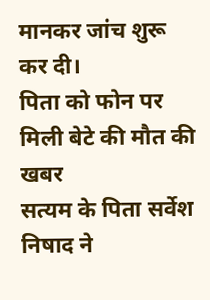मानकर जांच शुरू कर दी।
पिता को फोन पर मिली बेटे की मौत की खबर
सत्यम के पिता सर्वेश निषाद ने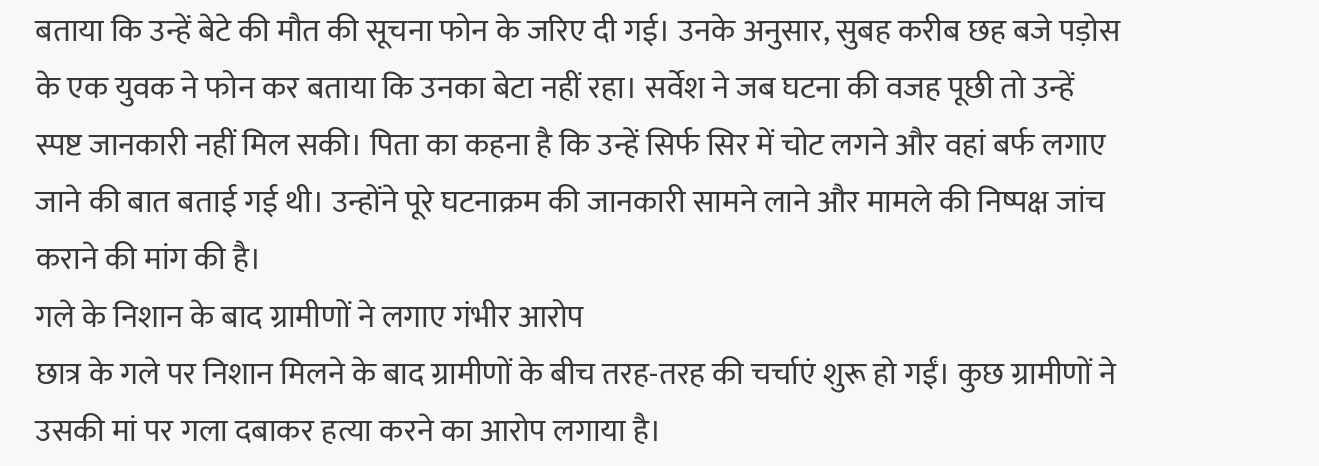बताया कि उन्हें बेटे की मौत की सूचना फोन के जरिए दी गई। उनके अनुसार, सुबह करीब छह बजे पड़ोस के एक युवक ने फोन कर बताया कि उनका बेटा नहीं रहा। सर्वेश ने जब घटना की वजह पूछी तो उन्हें स्पष्ट जानकारी नहीं मिल सकी। पिता का कहना है कि उन्हें सिर्फ सिर में चोट लगने और वहां बर्फ लगाए जाने की बात बताई गई थी। उन्होंने पूरे घटनाक्रम की जानकारी सामने लाने और मामले की निष्पक्ष जांच कराने की मांग की है।
गले के निशान के बाद ग्रामीणों ने लगाए गंभीर आरोप
छात्र के गले पर निशान मिलने के बाद ग्रामीणों के बीच तरह-तरह की चर्चाएं शुरू हो गईं। कुछ ग्रामीणों ने उसकी मां पर गला दबाकर हत्या करने का आरोप लगाया है।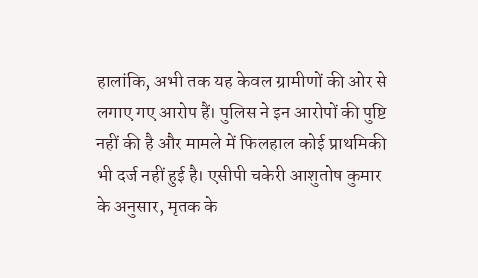हालांकि, अभी तक यह केवल ग्रामीणों की ओर से लगाए गए आरोप हैं। पुलिस ने इन आरोपों की पुष्टि नहीं की है और मामले में फिलहाल कोई प्राथमिकी भी दर्ज नहीं हुई है। एसीपी चकेरी आशुतोष कुमार के अनुसार, मृतक के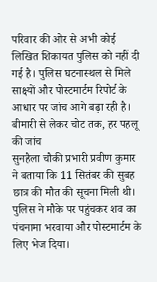परिवार की ओर से अभी कोई लिखित शिकायत पुलिस को नहीं दी गई है। पुलिस घटनास्थल से मिले साक्ष्यों और पोस्टमार्टम रिपोर्ट के आधार पर जांच आगे बढ़ा रही है।
बीमारी से लेकर चोट तक, हर पहलू की जांच
सुनहैला चौकी प्रभारी प्रवीण कुमार ने बताया कि 11 सितंबर की सुबह छात्र की मौत की सूचना मिली थी। पुलिस ने मौके पर पहुंचकर शव का पंचनामा भरवाया और पोस्टमार्टम के लिए भेज दिया।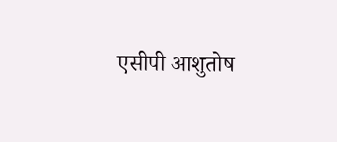एसीपी आशुतोष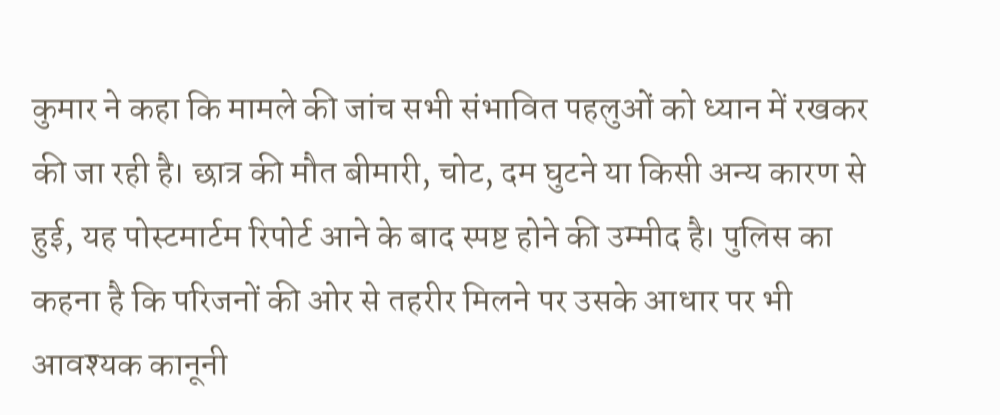कुमार ने कहा कि मामले की जांच सभी संभावित पहलुओं को ध्यान में रखकर की जा रही है। छात्र की मौत बीमारी, चोट, दम घुटने या किसी अन्य कारण से हुई, यह पोस्टमार्टम रिपोर्ट आने के बाद स्पष्ट होने की उम्मीद है। पुलिस का कहना है कि परिजनों की ओर से तहरीर मिलने पर उसके आधार पर भी आवश्यक कानूनी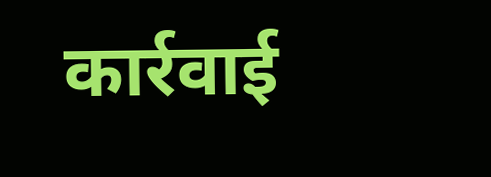कार्रवाई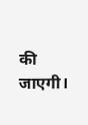की जाएगी।